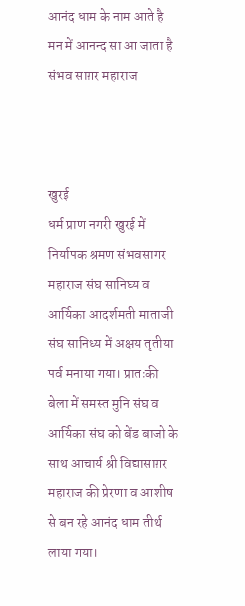आनंद धाम के नाम आते है मन में आनन्द सा आ जाता है संभव साग़र महाराज



खुरई
धर्म प्राण नगरी खुरई में निर्यापक श्रमण संभवसागर महाराज संघ सानिघ्य व आर्यिका आदर्शमती माताजी संघ सानिध्य में अक्षय तृतीया पर्व मनाया गया। प्रातःकी बेला में समस्त मुनि संघ व आर्यिका संघ को बेंड बाजो के साथ आचार्य श्री विद्यासाग़र महाराज की प्रेरणा व आशीष से बन रहे आनंद धाम तीर्थ लाया गया।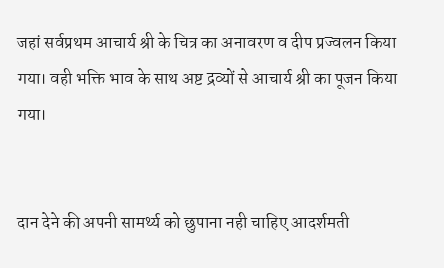जहां सर्वप्रथम आचार्य श्री के चित्र का अनावरण व दीप प्रज्वलन किया गया। वही भक्ति भाव के साथ अष्ट द्रव्यों से आचार्य श्री का पूजन किया गया।


दान देने की अपनी सामर्थ्य को छुपाना नही चाहिए आदर्शमती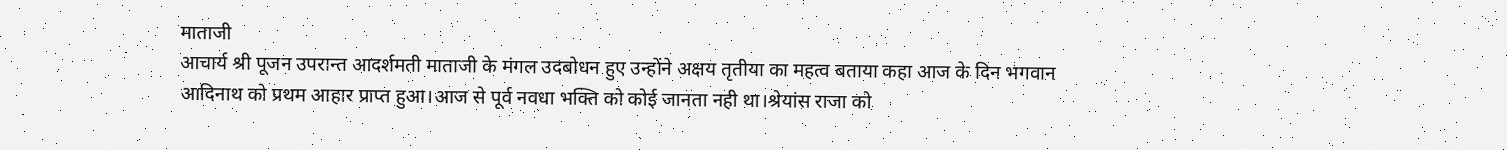माताजी
आचार्य श्री पूजन उपरान्त आदर्शमती माताजी के मंगल उदबोधन हुए उन्होंने अक्षय तृतीया का महत्व बताया कहा आज के दिन भगवान आदिनाथ को प्रथम आहार प्राप्त हुआ।आज से पूर्व नवधा भक्ति को कोई जानता नही था।श्रेयांस राजा को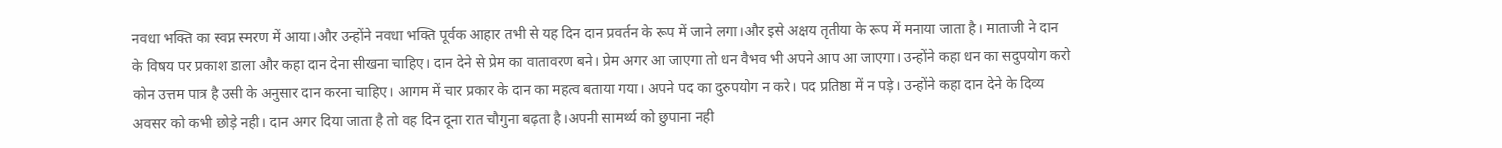नवधा भक्ति का स्वप्न स्मरण में आया।और उन्होंने नवधा भक्ति पूर्वक आहार तभी से यह दिन दान प्रवर्तन के रूप में जाने लगा।और इसे अक्षय तृतीया के रूप में मनाया जाता है। माताजी ने दान के विषय पर प्रकाश डाला और कहा दान देना सीखना चाहिए। दान देने से प्रेम का वातावरण बने। प्रेम अगर आ जाएगा तो धन वैभव भी अपने आप आ जाएगा। उन्होंने कहा धन का सदुपयोग करो कोन उत्तम पात्र है उसी के अनुसार दान करना चाहिए। आगम में चार प्रकार के दान का महत्व बताया गया। अपने पद का दुरुपयोग न करे। पद प्रतिष्ठा में न पड़े। उन्होंने कहा दान देने के दिव्य अवसर को कभी छोड़े नही। दान अगर दिया जाता है तो वह दिन दूना रात चौगुना बढ़ता है।अपनी सामर्थ्य को छुपाना नही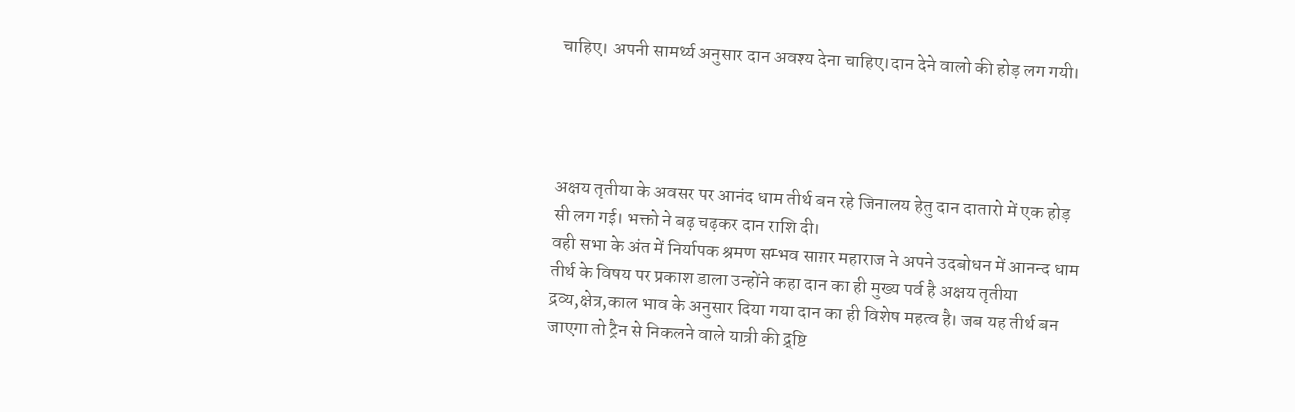चाहिए। अपनी सामर्थ्य अनुसार दान अवश्य देना चाहिए।दान देने वालो की होड़ लग गयी।




अक्षय तृतीया के अवसर पर आनंद धाम तीर्थ बन रहे जिनालय हेतु दान दातारो में एक होड़ सी लग गई। भक्तो ने बढ़ चढ़कर दान राशि दी।
वही सभा के अंत में निर्यापक श्रमण सम्भव साग़र महाराज ने अपने उदबोधन में आनन्द धाम तीर्थ के विषय पर प्रकाश डाला उन्होंने कहा दान का ही मुख्य पर्व है अक्षय तृतीया द्रव्य,क्षेत्र,काल भाव के अनुसार दिया गया दान का ही विशेष महत्व है। जब यह तीर्थ बन जाएगा तो ट्रैन से निकलने वाले यात्री की द्र्ष्टि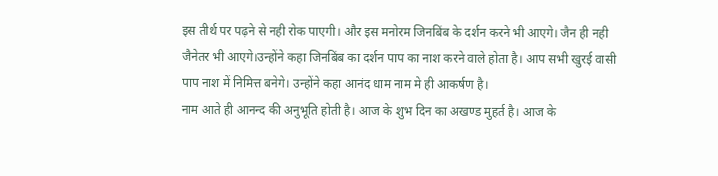इस तीर्थ पर पढ़ने से नही रोक पाएगी। और इस मनोरम जिनबिंब के दर्शन करने भी आएगे। जैन ही नही जैनेतर भी आएगे।उन्होंने कहा जिनबिंब का दर्शन पाप का नाश करने वाले होता है। आप सभी खुरई वासी पाप नाश में निमित्त बनेगे। उन्होंने कहा आनंद धाम नाम मे ही आकर्षण है।
नाम आते ही आनन्द की अनुभूति होती है। आज के शुभ दिन का अखण्ड मुहर्त है। आज के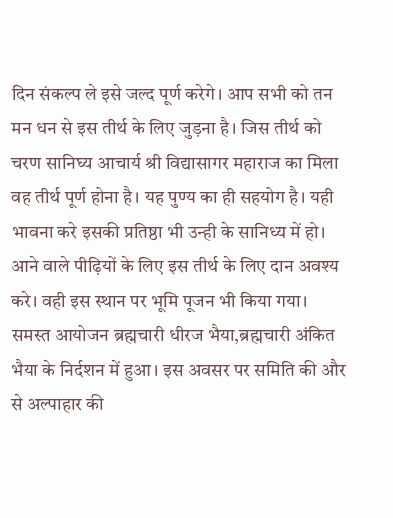दिन संकल्प ले इसे जल्द पूर्ण करेगे। आप सभी को तन मन धन से इस तीर्थ के लिए जुड़ना है। जिस तीर्थ को चरण सानिघ्य आचार्य श्री विद्यासागर महाराज का मिला वह तीर्थ पूर्ण होना है। यह पुण्य का ही सहयोग है। यही भावना करे इसकी प्रतिष्ठा भी उन्ही के सानिध्य में हो। आने वाले पीढ़ियों के लिए इस तीर्थ के लिए दान अवश्य करे। वही इस स्थान पर भूमि पूजन भी किया गया।
समस्त आयोजन ब्रह्मचारी धीरज भैया,ब्रह्मचारी अंकित भैया के निर्दशन में हुआ। इस अवसर पर समिति की और से अल्पाहार की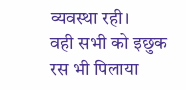व्यवस्था रही।
वही सभी को इछुक रस भी पिलाया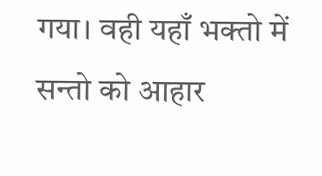गया। वही यहाँ भक्तो में सन्तो को आहार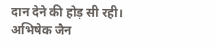दान देने की होड़ सी रही।
अभिषेक जैन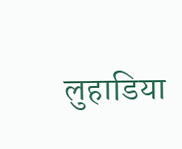लुहाडिया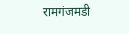रामगंजमडी